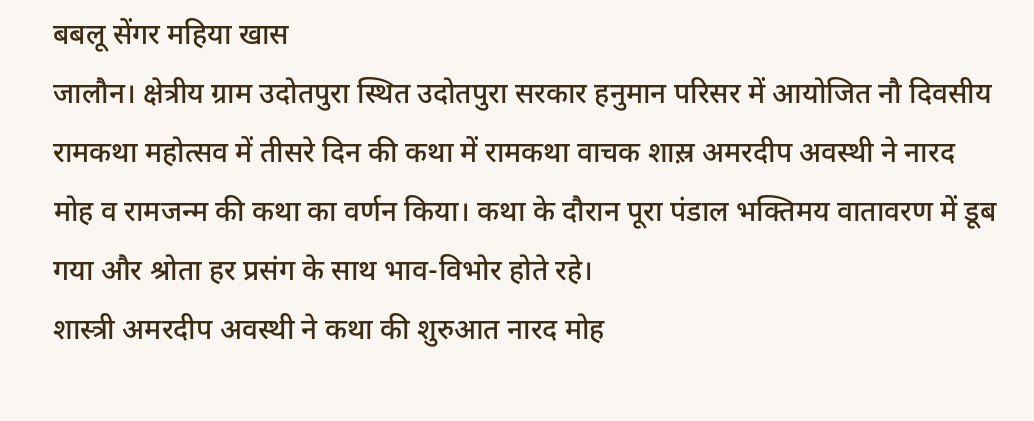बबलू सेंगर महिया खास
जालौन। क्षेत्रीय ग्राम उदोतपुरा स्थित उदोतपुरा सरकार हनुमान परिसर में आयोजित नौ दिवसीय रामकथा महोत्सव में तीसरे दिन की कथा में रामकथा वाचक शास़्र अमरदीप अवस्थी ने नारद मोह व रामजन्म की कथा का वर्णन किया। कथा के दौरान पूरा पंडाल भक्तिमय वातावरण में डूब गया और श्रोता हर प्रसंग के साथ भाव-विभोर होते रहे।
शास्त्री अमरदीप अवस्थी ने कथा की शुरुआत नारद मोह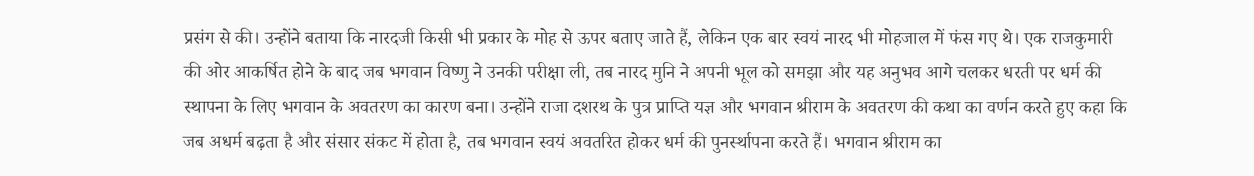प्रसंग से की। उन्होंने बताया कि नारदजी किसी भी प्रकार के मोह से ऊपर बताए जाते हैं, लेकिन एक बार स्वयं नारद भी मोहजाल में फंस गए थे। एक राजकुमारी की ओर आकर्षित होने के बाद जब भगवान विष्णु ने उनकी परीक्षा ली, तब नारद मुनि ने अपनी भूल को समझा और यह अनुभव आगे चलकर धरती पर धर्म की स्थापना के लिए भगवान के अवतरण का कारण बना। उन्होंने राजा दशरथ के पुत्र प्राप्ति यज्ञ और भगवान श्रीराम के अवतरण की कथा का वर्णन करते हुए कहा कि जब अधर्म बढ़ता है और संसार संकट में होता है, तब भगवान स्वयं अवतरित होकर धर्म की पुनर्स्थापना करते हैं। भगवान श्रीराम का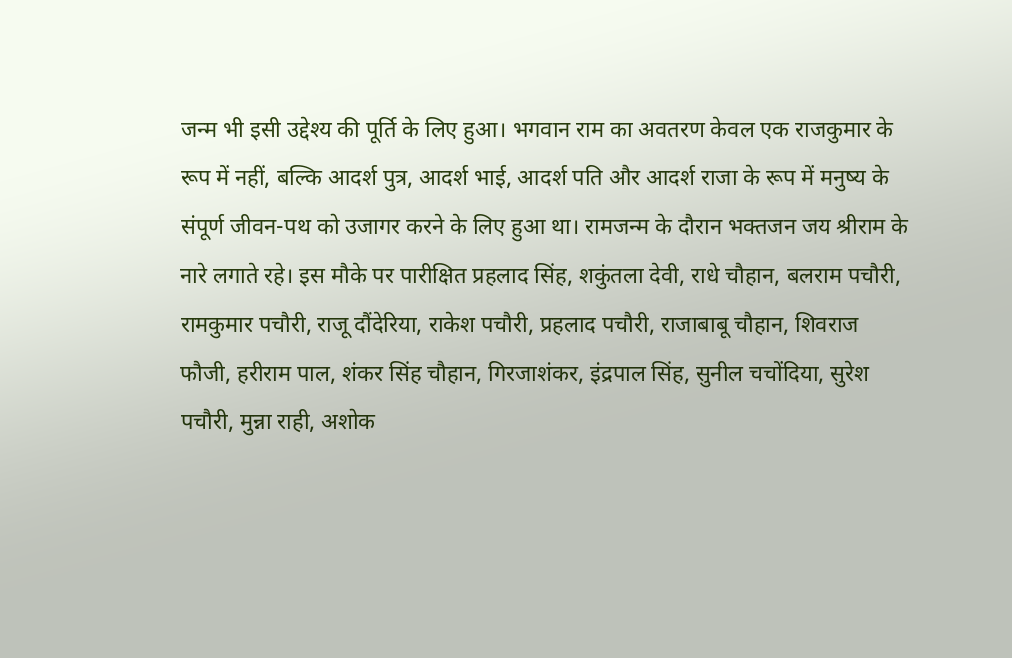जन्म भी इसी उद्देश्य की पूर्ति के लिए हुआ। भगवान राम का अवतरण केवल एक राजकुमार के रूप में नहीं, बल्कि आदर्श पुत्र, आदर्श भाई, आदर्श पति और आदर्श राजा के रूप में मनुष्य के संपूर्ण जीवन-पथ को उजागर करने के लिए हुआ था। रामजन्म के दौरान भक्तजन जय श्रीराम के नारे लगाते रहे। इस मौके पर पारीक्षित प्रहलाद सिंह, शकुंतला देवी, राधे चौहान, बलराम पचौरी, रामकुमार पचौरी, राजू दौंदेरिया, राकेश पचौरी, प्रहलाद पचौरी, राजाबाबू चौहान, शिवराज फौजी, हरीराम पाल, शंकर सिंह चौहान, गिरजाशंकर, इंद्रपाल सिंह, सुनील चचोंदिया, सुरेश पचौरी, मुन्ना राही, अशोक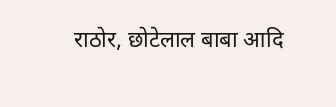राठोर, छोटेलाल बाबा आदि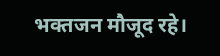भक्तजन मौजूद रहे।